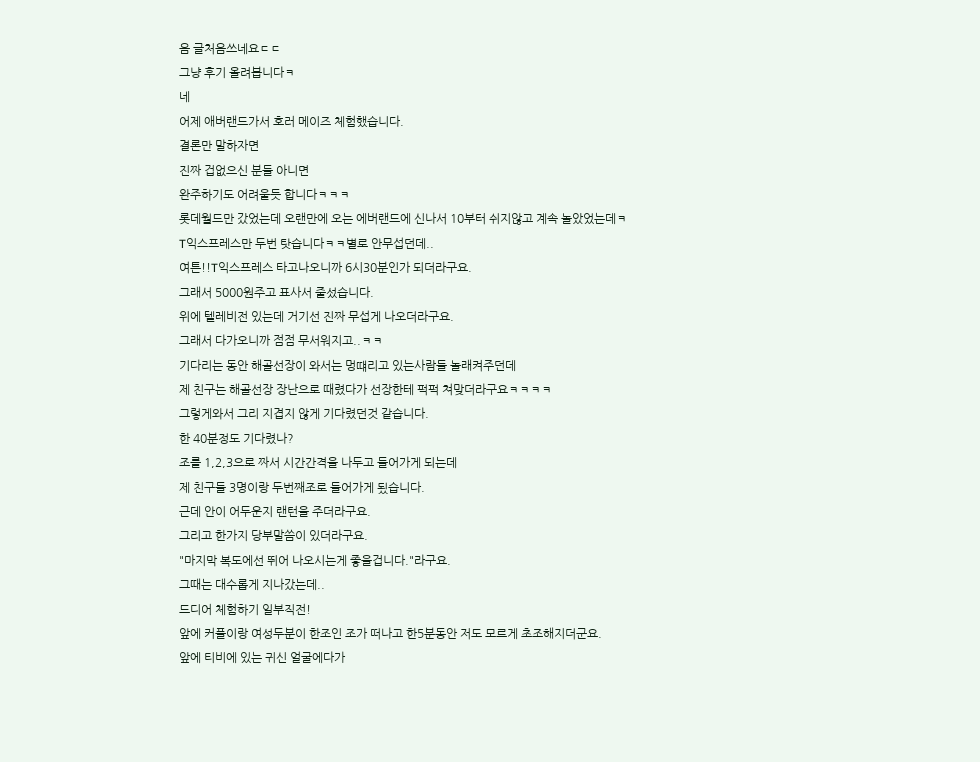음 글처음쓰네요ㄷㄷ
그냥 후기 올려봅니다ㅋ
네
어제 애버랜드가서 호러 메이즈 체험했습니다.
결론만 말하자면
진짜 겁없으신 분들 아니면
완주하기도 어려울듯 합니다ㅋㅋㅋ
롯데월드만 갔었는데 오랜만에 오는 에버랜드에 신나서 10부터 쉬지않고 계속 놀았었는데ㅋ
T익스프레스만 두번 탓습니다ㅋㅋ별로 안무섭던데..
여튼!!T익스프레스 타고나오니까 6시30분인가 되더라구요.
그래서 5000원주고 표사서 줄섰습니다.
위에 텔레비전 있는데 거기선 진짜 무섭게 나오더라구요.
그래서 다가오니까 점점 무서워지고..ㅋㅋ
기다리는 동안 해골선장이 와서는 멍떄리고 있는사람들 놀래켜주던데
제 친구는 해골선장 장난으로 때렸다가 선장한테 퍽퍽 쳐맞더라구요ㅋㅋㅋㅋ
그렇게와서 그리 지겹지 않게 기다렸던것 같습니다.
한 40분정도 기다렸나?
조를 1,2,3으로 짜서 시간간격을 나두고 들어가게 되는데
제 친구들 3명이랑 두번째조로 들어가게 됬습니다.
근데 안이 어두운지 랜턴을 주더라구요.
그리고 한가지 당부말씀이 있더라구요.
"마지막 복도에선 뛰어 나오시는게 좋을겁니다."라구요.
그때는 대수롭게 지나갔는데..
드디어 체험하기 일부직전!
앞에 커플이랑 여성두분이 한조인 조가 떠나고 한5분동안 저도 모르게 초조해지더군요.
앞에 티비에 있는 귀신 얼굴에다가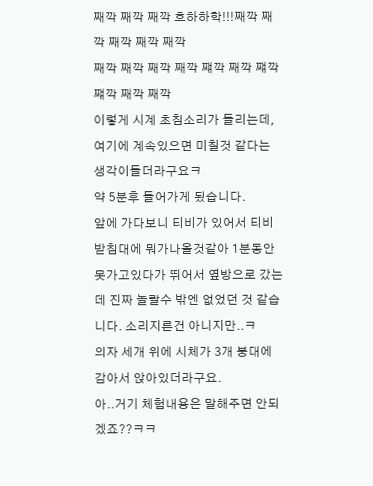째깍 째깍 째깍 흐하하학!!!째깍 째깍 째깍 째깍 째깍
째깍 째깍 째깍 째깍 쨰깍 째깍 쨰깍 쨰깍 째깍 째깍
이렇게 시계 초침소리가 들리는데,
여기에 계속있으면 미칠것 같다는 생각이들더라구요ㅋ
약 5분후 들어가게 됬습니다.
앞에 가다보니 티비가 있어서 티비 받침대에 뭐가나올것같아 1분동안 못가고있다가 뛰어서 옆방으로 갔는데 진짜 놀랄수 밖엔 없었던 것 같습니다. 소리지른건 아니지만..ㅋ
의자 세개 위에 시체가 3개 붕대에 감아서 앉아있더라구요.
아..거기 체험내용은 말해주면 안되겠죠??ㅋㅋ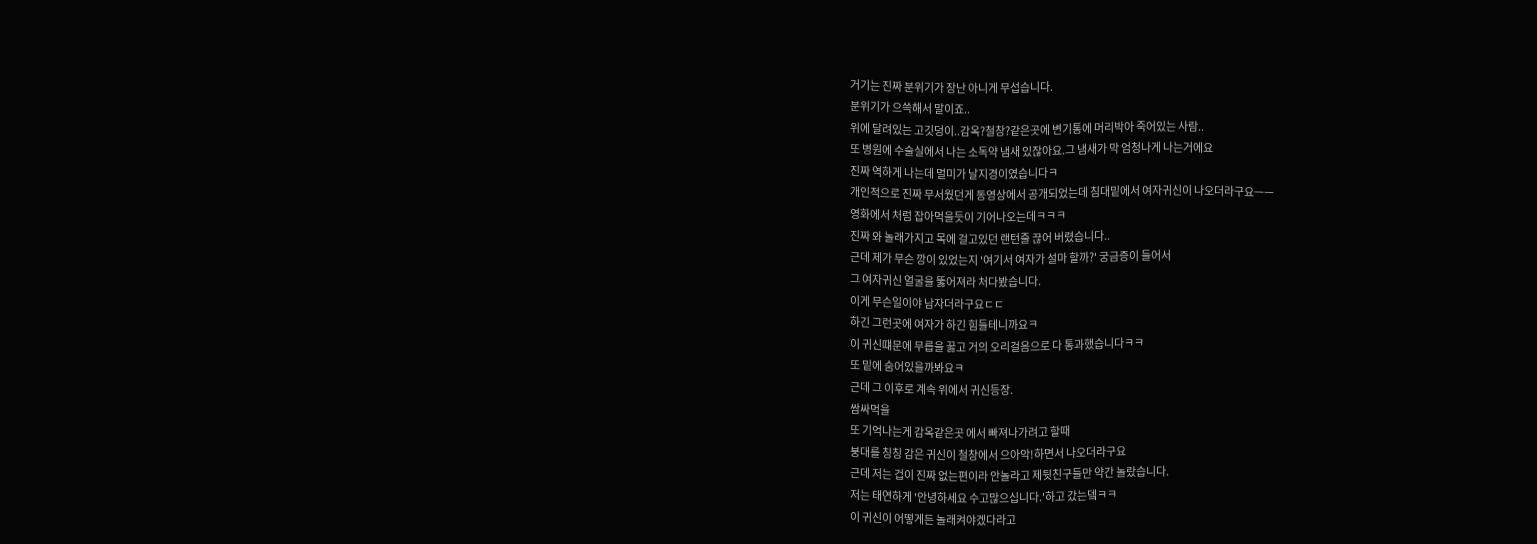거기는 진짜 분위기가 장난 아니게 무섭습니다.
분위기가 으쓱해서 말이죠..
위에 달려있는 고깃덩이..감옥?철창?같은곳에 변기통에 머리박아 죽어있는 사람..
또 병원에 수술실에서 나는 소독약 냄새 있잖아요.그 냄새가 막 엄청나게 나는거에요
진짜 역하게 나는데 멀미가 날지경이였습니다ㅋ
개인적으로 진짜 무서웠던게 동영상에서 공개되었는데 침대밑에서 여자귀신이 나오더라구요ㅡㅡ
영화에서 처럼 잡아먹을듯이 기어나오는데ㅋㅋㅋ
진짜 와 놀래가지고 목에 걸고있던 랜턴줄 끊어 버렸습니다..
근데 제가 무슨 깡이 있었는지 '여기서 여자가 설마 할까?' 궁금증이 들어서
그 여자귀신 얼굴을 뚫어져라 처다봤습니다.
이게 무슨일이야 남자더라구요ㄷㄷ
하긴 그런곳에 여자가 하긴 힘들테니까요ㅋ
이 귀신떄문에 무릅을 꿇고 거의 오리걸음으로 다 통과했습니다ㅋㅋ
또 밑에 숨어있을까봐요ㅋ
근데 그 이후로 계속 위에서 귀신등장.
쌈싸먹을
또 기억나는게 감옥같은곳 에서 빠져나가려고 할때
붕대를 칭칭 감은 귀신이 철창에서 으아악!하면서 나오더라구요
근데 저는 겁이 진짜 없는편이라 안놀라고 제뒷친구들만 약간 놀랐습니다.
저는 태연하게 '안녕하세요 수고많으십니다.'하고 갔는뎈ㅋㅋ
이 귀신이 어떻게든 놀래켜야겠다라고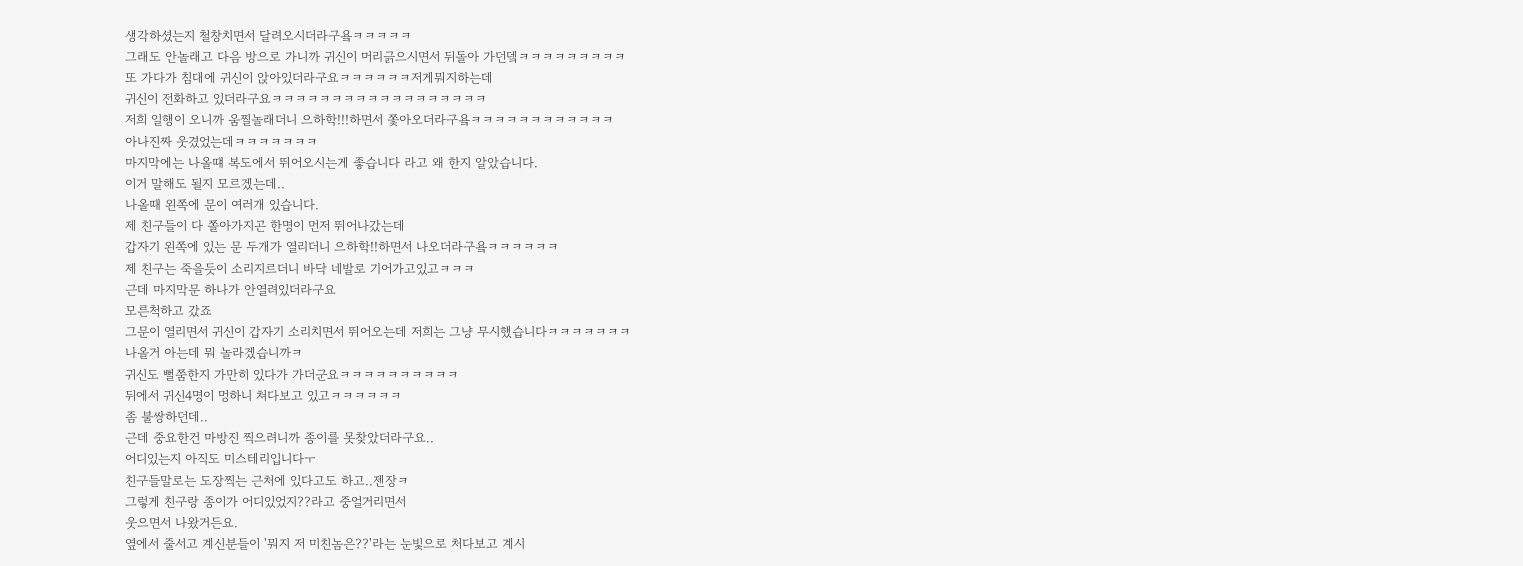생각하셨는지 철창치면서 달려오시더라구욬ㅋㅋㅋㅋㅋ
그래도 안놀래고 다음 방으로 가니까 귀신이 머리긁으시면서 뒤돌아 가던뎈ㅋㅋㅋㅋㅋㅋㅋㅋㅋ
또 가다가 침대에 귀신이 앉아있더라구요ㅋㅋㅋㅋㅋㅋ저게뭐지하는데
귀신이 전화하고 있더라구요ㅋㅋㅋㅋㅋㅋㅋㅋㅋㅋㅋㅋㅋㅋㅋㅋㅋㅋ
저희 일행이 오니까 움찔놀래더니 으하학!!!하면서 쫓아오더라구욬ㅋㅋㅋㅋㅋㅋㅋㅋㅋㅋㅋㅋ
아나진짜 웃겼었는데ㅋㅋㅋㅋㅋㅋㅋ
마지막에는 나올떄 복도에서 뛰어오시는게 좋습니다 라고 왜 한지 알았습니다.
이거 말해도 될지 모르겠는데..
나올때 왼쪽에 문이 여러개 있습니다.
제 친구들이 다 쫄아가지곤 한명이 먼저 뛰어나갔는데
갑자기 왼쪽에 있는 문 두개가 열리더니 으하학!!하면서 나오더라구욬ㅋㅋㅋㅋㅋㅋ
제 친구는 죽을듯이 소리지르더니 바닥 네발로 기어가고있고ㅋㅋㅋ
근데 마지막문 하나가 안열려있더라구요
모른척하고 갔죠
그문이 열리면서 귀신이 갑자기 소리치면서 뛰어오는데 저희는 그냥 무시했습니다ㅋㅋㅋㅋㅋㅋㅋ
나올거 아는데 뭐 놀라겠습니까ㅋ
귀신도 뻘쭘한지 가만히 있다가 가더군요ㅋㅋㅋㅋㅋㅋㅋㅋㅋㅋ
뒤에서 귀신4명이 멍하니 쳐다보고 있고ㅋㅋㅋㅋㅋㅋ
좀 불쌍하던데..
근데 중요한건 마방진 찍으려니까 종이를 못찾았더라구요..
어디있는지 아직도 미스테리입니다ㅜ
친구들말로는 도장찍는 근처에 있다고도 하고..젠장ㅋ
그렇게 친구랑 종이가 어디있었지??라고 중얼거리면서
웃으면서 나왔거든요.
옆에서 줄서고 계신분들이 '뭐지 저 미친놈은??'라는 눈빛으로 처다보고 계시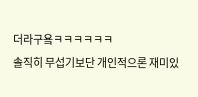더라구욬ㅋㅋㅋㅋㅋㅋ
솔직히 무섭기보단 개인적으론 재미있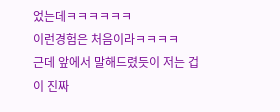었는데ㅋㅋㅋㅋㅋㅋ
이런경험은 처음이라ㅋㅋㅋㅋ
근데 앞에서 말해드렸듯이 저는 겁이 진짜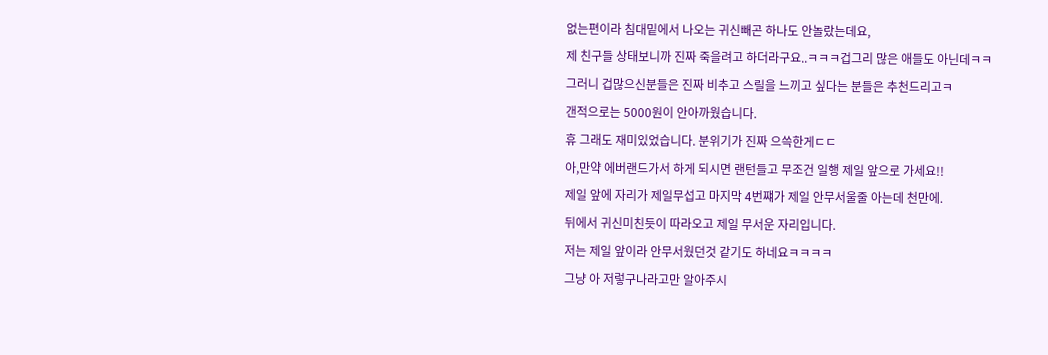없는편이라 침대밑에서 나오는 귀신빼곤 하나도 안놀랐는데요,
제 친구들 상태보니까 진짜 죽을려고 하더라구요..ㅋㅋㅋ겁그리 많은 애들도 아닌데ㅋㅋ
그러니 겁많으신분들은 진짜 비추고 스릴을 느끼고 싶다는 분들은 추천드리고ㅋ
갠적으로는 5000원이 안아까웠습니다.
휴 그래도 재미있었습니다. 분위기가 진짜 으쓱한게ㄷㄷ
아,만약 에버랜드가서 하게 되시면 랜턴들고 무조건 일행 제일 앞으로 가세요!!
제일 앞에 자리가 제일무섭고 마지막 4번쨰가 제일 안무서울줄 아는데 천만에.
뒤에서 귀신미친듯이 따라오고 제일 무서운 자리입니다.
저는 제일 앞이라 안무서웠던것 같기도 하네요ㅋㅋㅋㅋ
그냥 아 저렇구나라고만 알아주시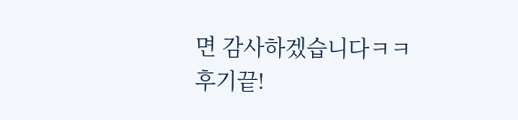면 감사하겠습니다ㅋㅋ
후기끝!